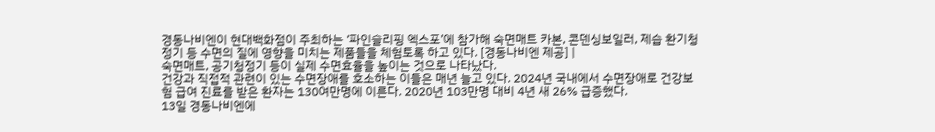경동나비엔이 현대백화점이 주최하는 ‘파인슬리핑 엑스포’에 참가해 숙면매트 카본, 콘덴싱보일러, 제습 환기청정기 등 수면의 질에 영향을 미치는 제품들을 체험토록 하고 있다. [경동나비엔 제공] |
숙면매트, 공기청정기 등이 실제 수면효율을 높이는 것으로 나타났다.
건강과 직접적 관련이 있는 수면장애를 호소하는 이들은 매년 늘고 있다. 2024년 국내에서 수면장애로 건강보험 급여 진료를 받은 환자는 130여만명에 이른다. 2020년 103만명 대비 4년 새 26% 급증했다.
13일 경동나비엔에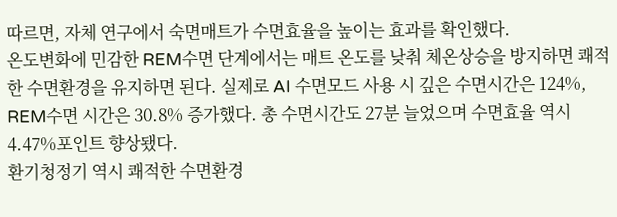따르면, 자체 연구에서 숙면매트가 수면효율을 높이는 효과를 확인했다.
온도변화에 민감한 REM수면 단계에서는 매트 온도를 낮춰 체온상승을 방지하면 쾌적한 수면환경을 유지하면 된다. 실제로 AI 수면모드 사용 시 깊은 수면시간은 124%, REM수면 시간은 30.8% 증가했다. 총 수면시간도 27분 늘었으며 수면효율 역시 4.47%포인트 향상됐다.
환기청정기 역시 쾌적한 수면환경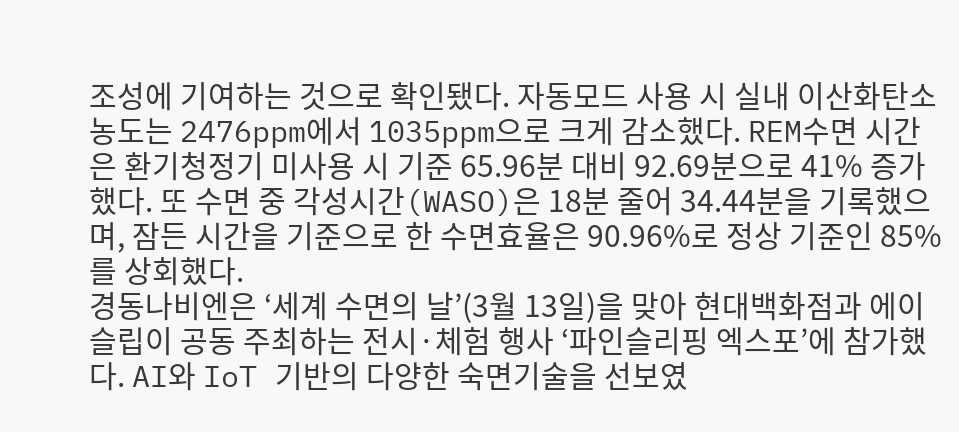조성에 기여하는 것으로 확인됐다. 자동모드 사용 시 실내 이산화탄소 농도는 2476ppm에서 1035ppm으로 크게 감소했다. REM수면 시간은 환기청정기 미사용 시 기준 65.96분 대비 92.69분으로 41% 증가했다. 또 수면 중 각성시간(WASO)은 18분 줄어 34.44분을 기록했으며, 잠든 시간을 기준으로 한 수면효율은 90.96%로 정상 기준인 85%를 상회했다.
경동나비엔은 ‘세계 수면의 날’(3월 13일)을 맞아 현대백화점과 에이슬립이 공동 주최하는 전시·체험 행사 ‘파인슬리핑 엑스포’에 참가했다. AI와 IoT 기반의 다양한 숙면기술을 선보였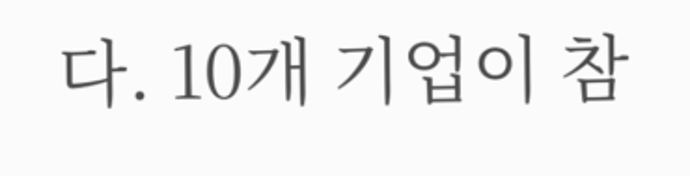다. 10개 기업이 참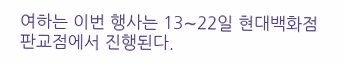여하는 이번 행사는 13∼22일 현대백화점 판교점에서 진행된다.